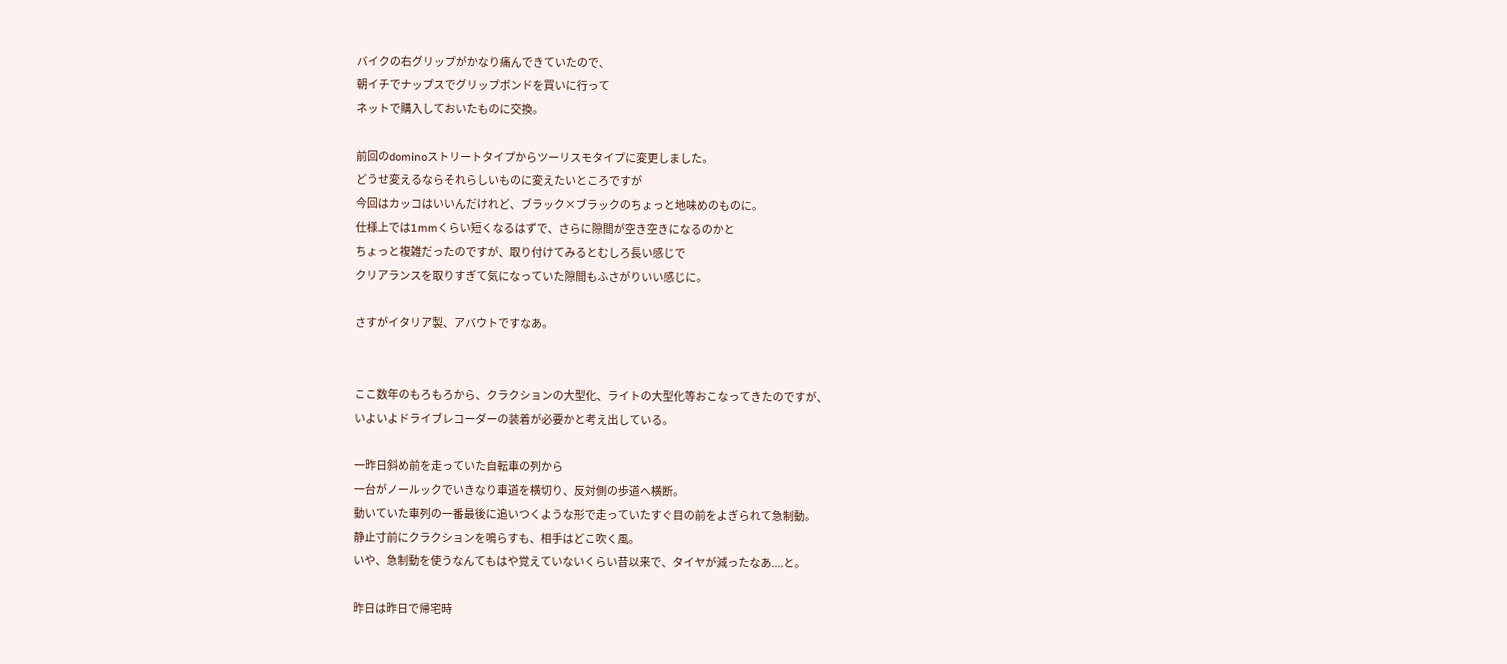バイクの右グリップがかなり痛んできていたので、
朝イチでナップスでグリップボンドを買いに行って
ネットで購入しておいたものに交換。

前回のdominoストリートタイプからツーリスモタイプに変更しました。
どうせ変えるならそれらしいものに変えたいところですが
今回はカッコはいいんだけれど、ブラック×ブラックのちょっと地味めのものに。
仕様上では1mmくらい短くなるはずで、さらに隙間が空き空きになるのかと
ちょっと複雑だったのですが、取り付けてみるとむしろ長い感じで
クリアランスを取りすぎて気になっていた隙間もふさがりいい感じに。

さすがイタリア製、アバウトですなあ。


ここ数年のもろもろから、クラクションの大型化、ライトの大型化等おこなってきたのですが、
いよいよドライブレコーダーの装着が必要かと考え出している。

一昨日斜め前を走っていた自転車の列から
一台がノールックでいきなり車道を横切り、反対側の歩道へ横断。
動いていた車列の一番最後に追いつくような形で走っていたすぐ目の前をよぎられて急制動。
静止寸前にクラクションを鳴らすも、相手はどこ吹く風。
いや、急制動を使うなんてもはや覚えていないくらい昔以来で、タイヤが減ったなあ....と。

昨日は昨日で帰宅時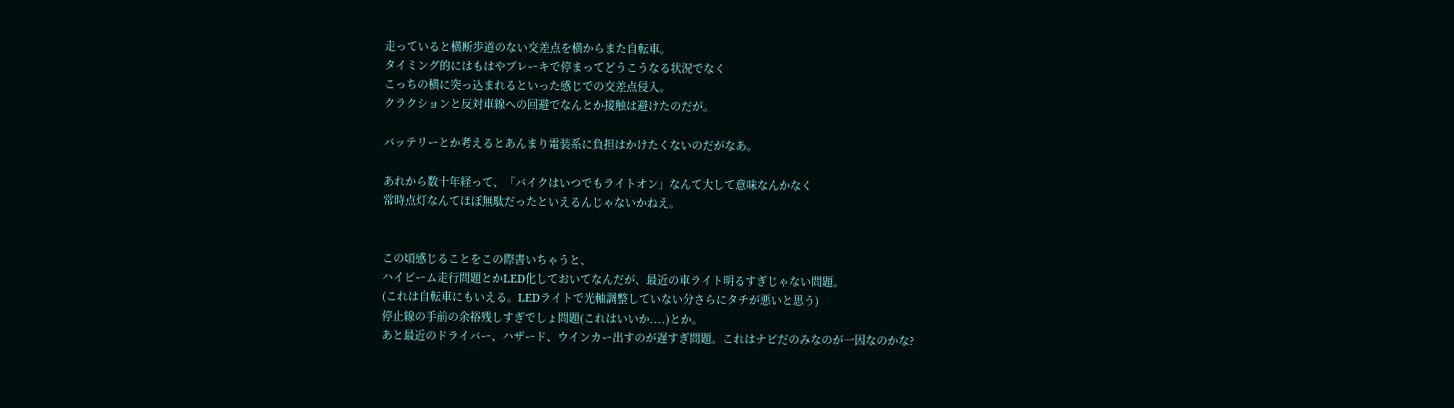走っていると横断歩道のない交差点を横からまた自転車。
タイミング的にはもはやブレーキで停まってどうこうなる状況でなく
こっちの横に突っ込まれるといった感じでの交差点侵入。
クラクションと反対車線への回避でなんとか接触は避けたのだが。

バッテリーとか考えるとあんまり電装系に負担はかけたくないのだがなあ。

あれから数十年経って、「バイクはいつでもライトオン」なんて大して意味なんかなく
常時点灯なんてほぼ無駄だったといえるんじゃないかねえ。


この頃感じることをこの際書いちゃうと、
ハイビーム走行問題とかLED化しておいてなんだが、最近の車ライト明るすぎじゃない問題。
(これは自転車にもいえる。LEDライトで光軸調整していない分さらにタチが悪いと思う)
停止線の手前の余裕残しすぎでしょ問題(これはいいか....)とか。
あと最近のドライバー、ハザード、ウインカー出すのが遅すぎ問題。これはナビだのみなのが一因なのかな?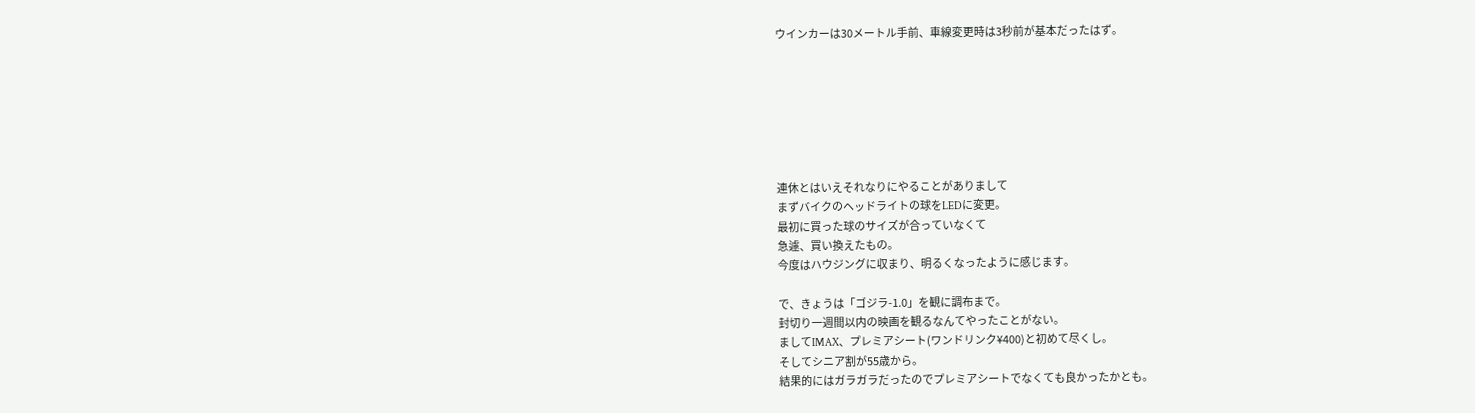ウインカーは30メートル手前、車線変更時は3秒前が基本だったはず。







連休とはいえそれなりにやることがありまして
まずバイクのヘッドライトの球をLEDに変更。
最初に買った球のサイズが合っていなくて
急遽、買い換えたもの。
今度はハウジングに収まり、明るくなったように感じます。

で、きょうは「ゴジラ-1.0」を観に調布まで。
封切り一週間以内の映画を観るなんてやったことがない。
ましてIMAX、プレミアシート(ワンドリンク¥400)と初めて尽くし。
そしてシニア割が55歳から。
結果的にはガラガラだったのでプレミアシートでなくても良かったかとも。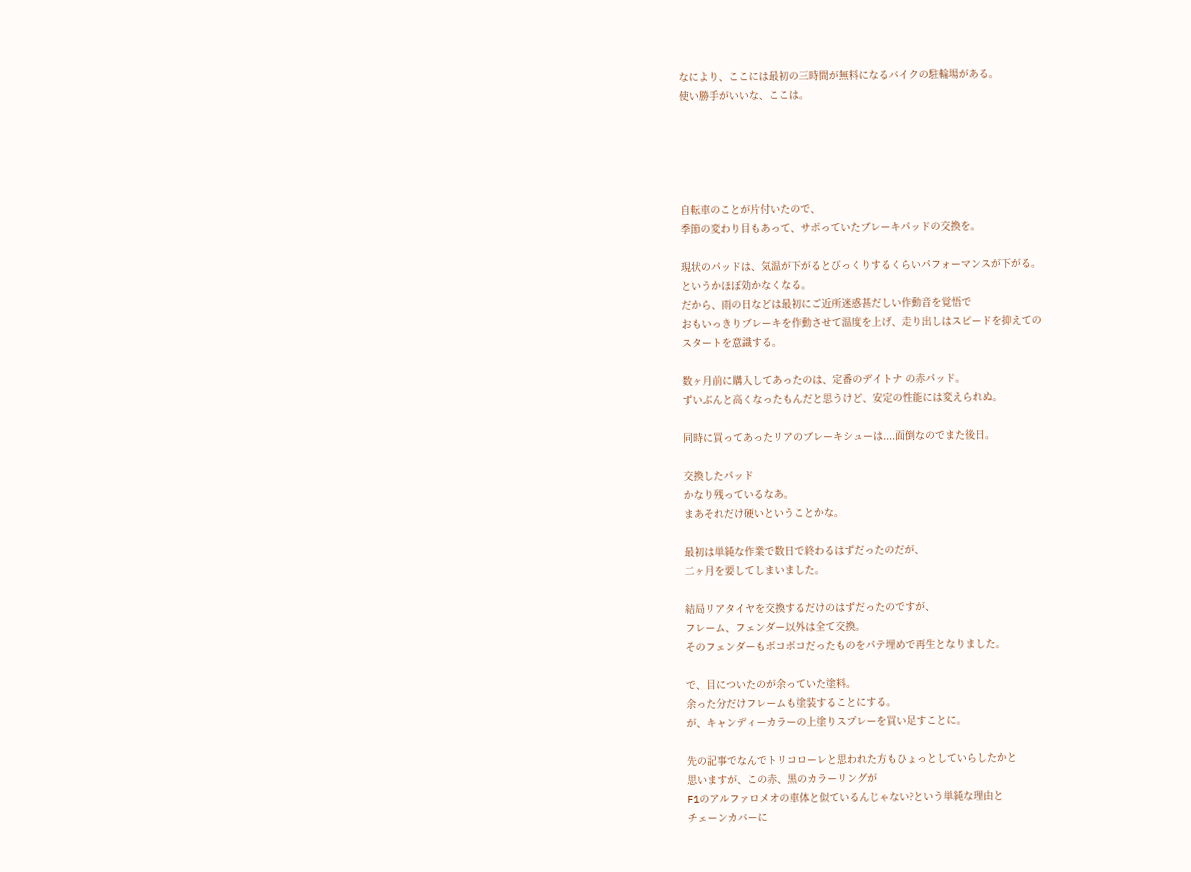なにより、ここには最初の三時間が無料になるバイクの駐輪場がある。
使い勝手がいいな、ここは。





自転車のことが片付いたので、
季節の変わり目もあって、サボっていたブレーキパッドの交換を。

現状のパッドは、気温が下がるとびっくりするくらいパフォーマンスが下がる。
というかほぼ効かなくなる。
だから、雨の日などは最初にご近所迷惑甚だしい作動音を覚悟で
おもいっきりブレーキを作動させて温度を上げ、走り出しはスピードを抑えての
スタートを意識する。

数ヶ月前に購入してあったのは、定番のデイトナ の赤パッド。
ずいぶんと高くなったもんだと思うけど、安定の性能には変えられぬ。

同時に買ってあったリアのブレーキシューは....面倒なのでまた後日。

交換したパッド
かなり残っているなあ。
まあそれだけ硬いということかな。

最初は単純な作業で数日で終わるはずだったのだが、
二ヶ月を要してしまいました。

結局リアタイヤを交換するだけのはずだったのですが、
フレーム、フェンダー以外は全て交換。
そのフェンダーもボコボコだったものをパテ埋めで再生となりました。

で、目についたのが余っていた塗料。
余った分だけフレームも塗装することにする。
が、キャンディーカラーの上塗りスプレーを買い足すことに。

先の記事でなんでトリコローレと思われた方もひょっとしていらしたかと
思いますが、この赤、黒のカラーリングが
F1のアルファロメオの車体と似ているんじゃない?という単純な理由と
チェーンカバーに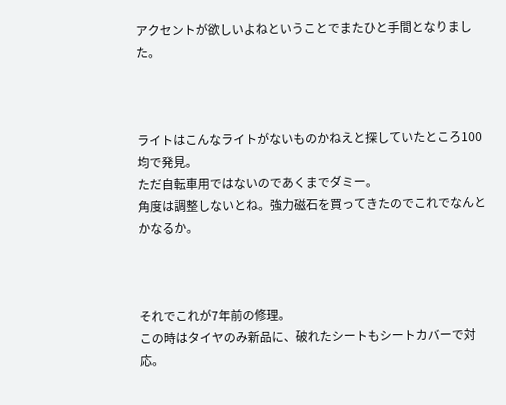アクセントが欲しいよねということでまたひと手間となりました。



ライトはこんなライトがないものかねえと探していたところ100均で発見。
ただ自転車用ではないのであくまでダミー。
角度は調整しないとね。強力磁石を買ってきたのでこれでなんとかなるか。



それでこれが7年前の修理。
この時はタイヤのみ新品に、破れたシートもシートカバーで対応。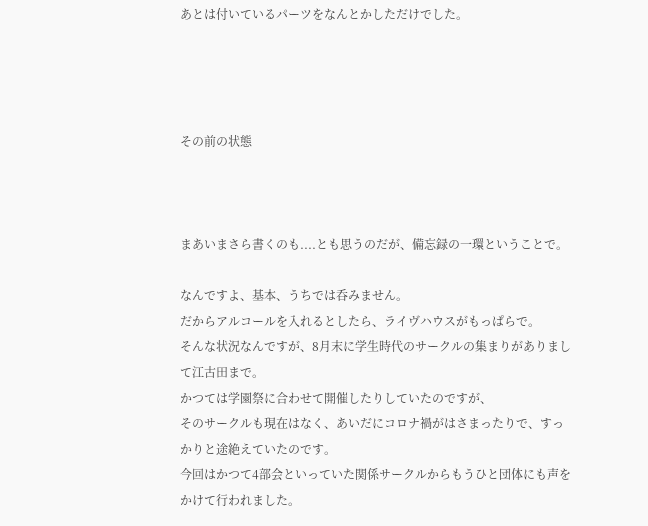あとは付いているパーツをなんとかしただけでした。




その前の状態



まあいまさら書くのも....とも思うのだが、備忘録の一環ということで。

なんですよ、基本、うちでは呑みません。
だからアルコールを入れるとしたら、ライヴハウスがもっぱらで。
そんな状況なんですが、8月末に学生時代のサークルの集まりがありまして江古田まで。
かつては学園祭に合わせて開催したりしていたのですが、
そのサークルも現在はなく、あいだにコロナ禍がはさまったりで、すっかりと途絶えていたのです。
今回はかつて4部会といっていた関係サークルからもうひと団体にも声をかけて行われました。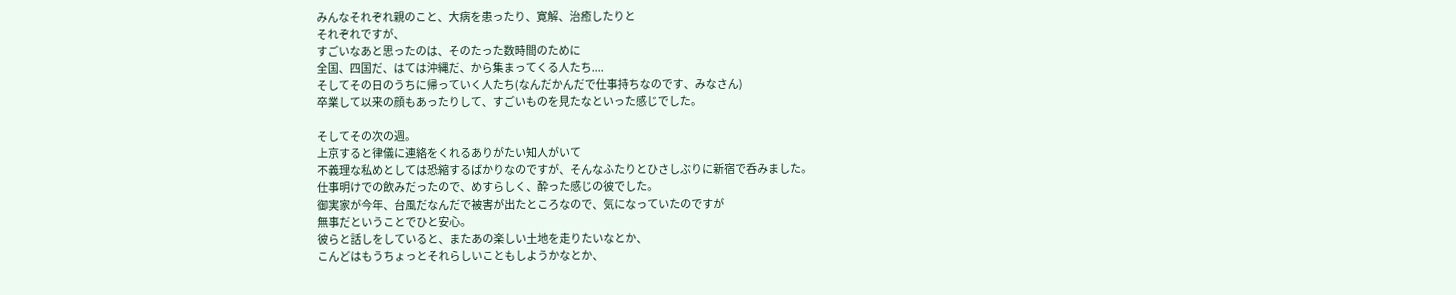みんなそれぞれ親のこと、大病を患ったり、寛解、治癒したりと
それぞれですが、
すごいなあと思ったのは、そのたった数時間のために
全国、四国だ、はては沖縄だ、から集まってくる人たち....
そしてその日のうちに帰っていく人たち(なんだかんだで仕事持ちなのです、みなさん)
卒業して以来の顔もあったりして、すごいものを見たなといった感じでした。

そしてその次の週。
上京すると律儀に連絡をくれるありがたい知人がいて
不義理な私めとしては恐縮するばかりなのですが、そんなふたりとひさしぶりに新宿で呑みました。
仕事明けでの飲みだったので、めすらしく、酔った感じの彼でした。
御実家が今年、台風だなんだで被害が出たところなので、気になっていたのですが
無事だということでひと安心。
彼らと話しをしていると、またあの楽しい土地を走りたいなとか、
こんどはもうちょっとそれらしいこともしようかなとか、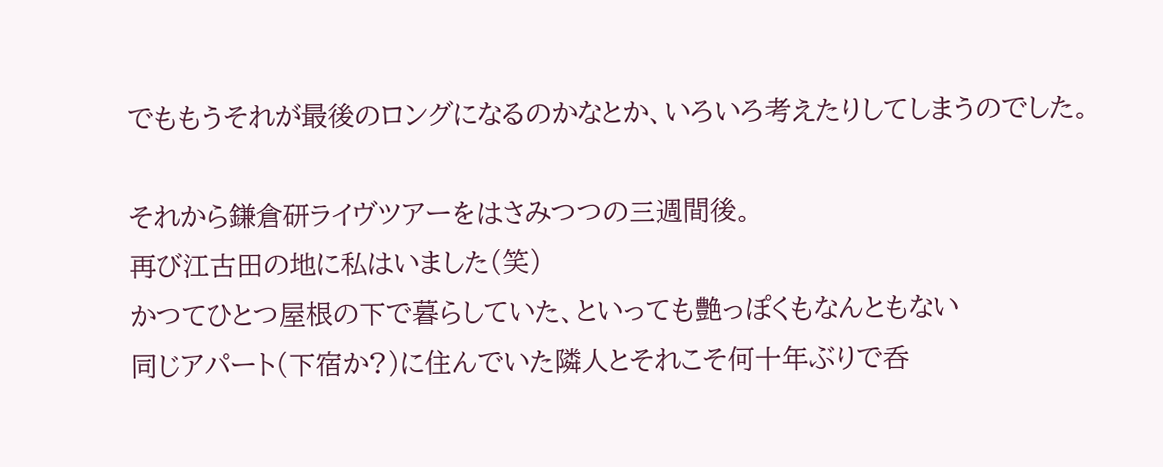でももうそれが最後のロングになるのかなとか、いろいろ考えたりしてしまうのでした。

それから鎌倉研ライヴツアーをはさみつつの三週間後。
再び江古田の地に私はいました(笑)
かつてひとつ屋根の下で暮らしていた、といっても艶っぽくもなんともない
同じアパート(下宿か?)に住んでいた隣人とそれこそ何十年ぶりで呑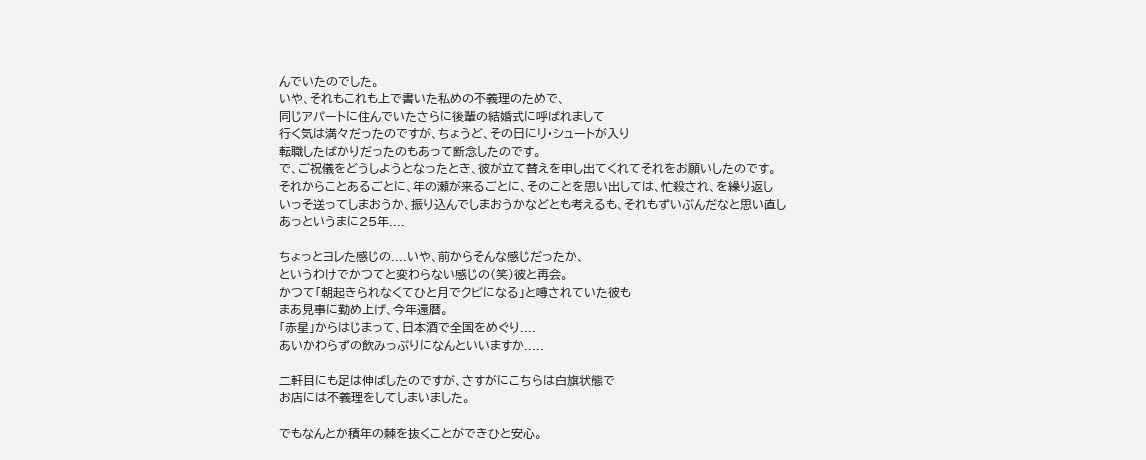んでいたのでした。
いや、それもこれも上で書いた私めの不義理のためで、
同じアパートに住んでいたさらに後輩の結婚式に呼ばれまして
行く気は満々だったのですが、ちょうど、その日にリ・シュートが入り
転職したばかりだったのもあって断念したのです。
で、ご祝儀をどうしようとなったとき、彼が立て替えを申し出てくれてそれをお願いしたのです。
それからことあるごとに、年の瀬が来るごとに、そのことを思い出しては、忙殺され、を繰り返し
いっそ送ってしまおうか、振り込んでしまおうかなどとも考えるも、それもずいぶんだなと思い直し
あっというまに25年....

ちょっとヨレた感じの....いや、前からそんな感じだったか、
というわけでかつてと変わらない感じの(笑)彼と再会。
かつて「朝起きられなくてひと月でクビになる」と噂されていた彼も
まあ見事に勤め上げ、今年還暦。
「赤星」からはじまって、日本酒で全国をめぐり....
あいかわらずの飲みっぷりになんといいますか.....

二軒目にも足は伸ばしたのですが、さすがにこちらは白旗状態で
お店には不義理をしてしまいました。

でもなんとか積年の棘を抜くことができひと安心。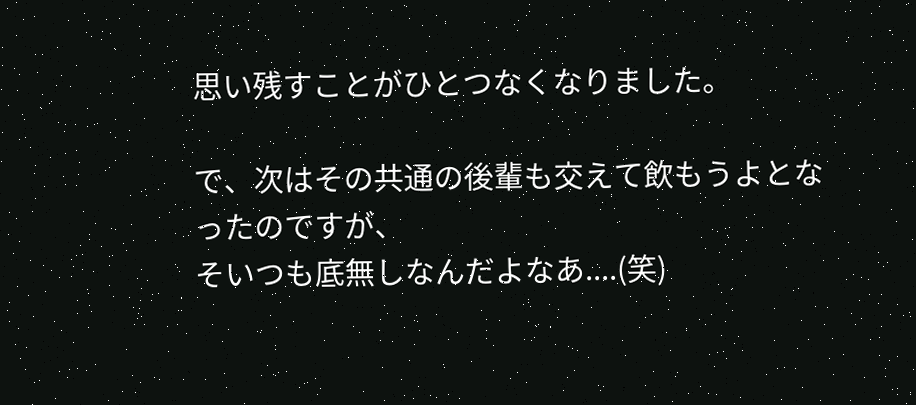思い残すことがひとつなくなりました。

で、次はその共通の後輩も交えて飲もうよとなったのですが、
そいつも底無しなんだよなあ....(笑)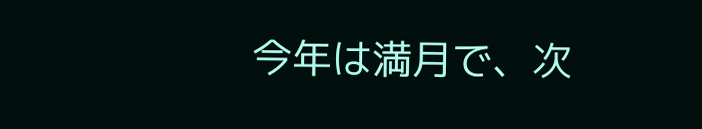今年は満月で、次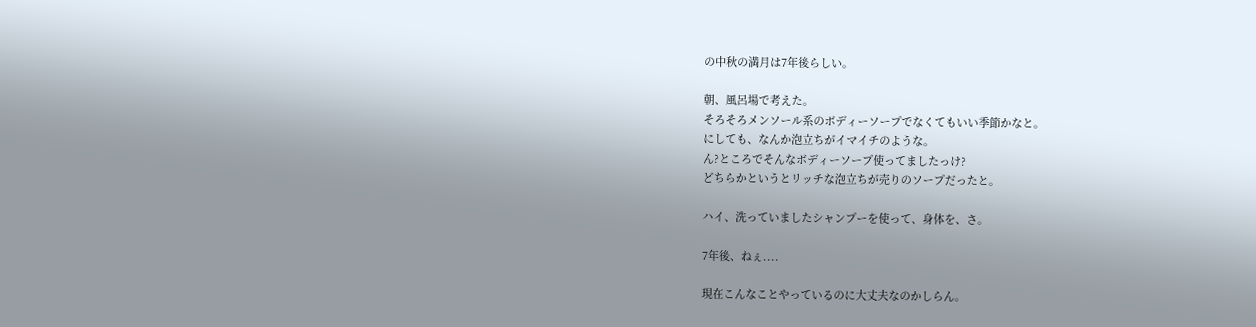の中秋の満月は7年後らしい。

朝、風呂場で考えた。
そろそろメンソール系のボディーソープでなくてもいい季節かなと。
にしても、なんか泡立ちがイマイチのような。
ん?ところでそんなボディーソープ使ってましたっけ?
どちらかというとリッチな泡立ちが売りのソープだったと。

ハイ、洗っていましたシャンプーを使って、身体を、さ。

7年後、ねぇ....

現在こんなことやっているのに大丈夫なのかしらん。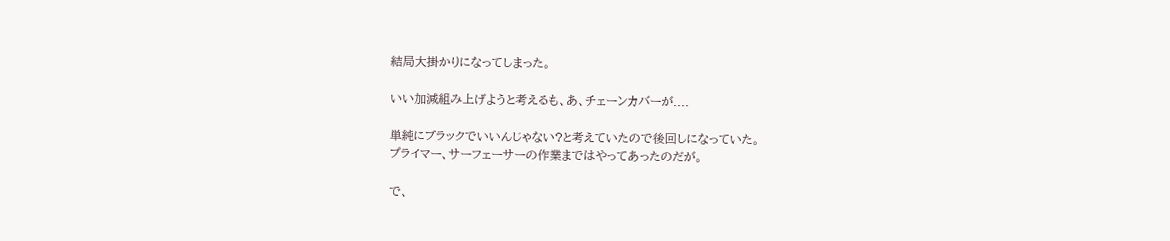結局大掛かりになってしまった。

いい加減組み上げようと考えるも、あ、チェーンカバーが....

単純にブラックでいいんじゃない?と考えていたので後回しになっていた。
プライマー、サーフェーサーの作業まではやってあったのだが。

で、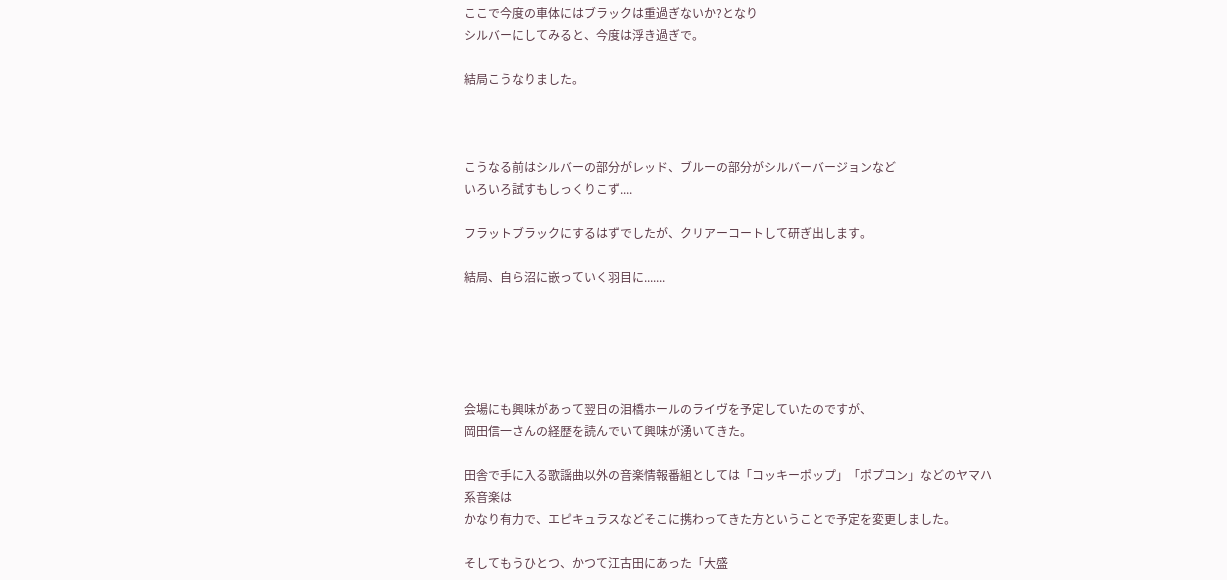ここで今度の車体にはブラックは重過ぎないか?となり
シルバーにしてみると、今度は浮き過ぎで。

結局こうなりました。



こうなる前はシルバーの部分がレッド、ブルーの部分がシルバーバージョンなど
いろいろ試すもしっくりこず....

フラットブラックにするはずでしたが、クリアーコートして研ぎ出します。

結局、自ら沼に嵌っていく羽目に.......





会場にも興味があって翌日の泪橋ホールのライヴを予定していたのですが、
岡田信一さんの経歴を読んでいて興味が湧いてきた。

田舎で手に入る歌謡曲以外の音楽情報番組としては「コッキーポップ」「ポプコン」などのヤマハ系音楽は
かなり有力で、エピキュラスなどそこに携わってきた方ということで予定を変更しました。

そしてもうひとつ、かつて江古田にあった「大盛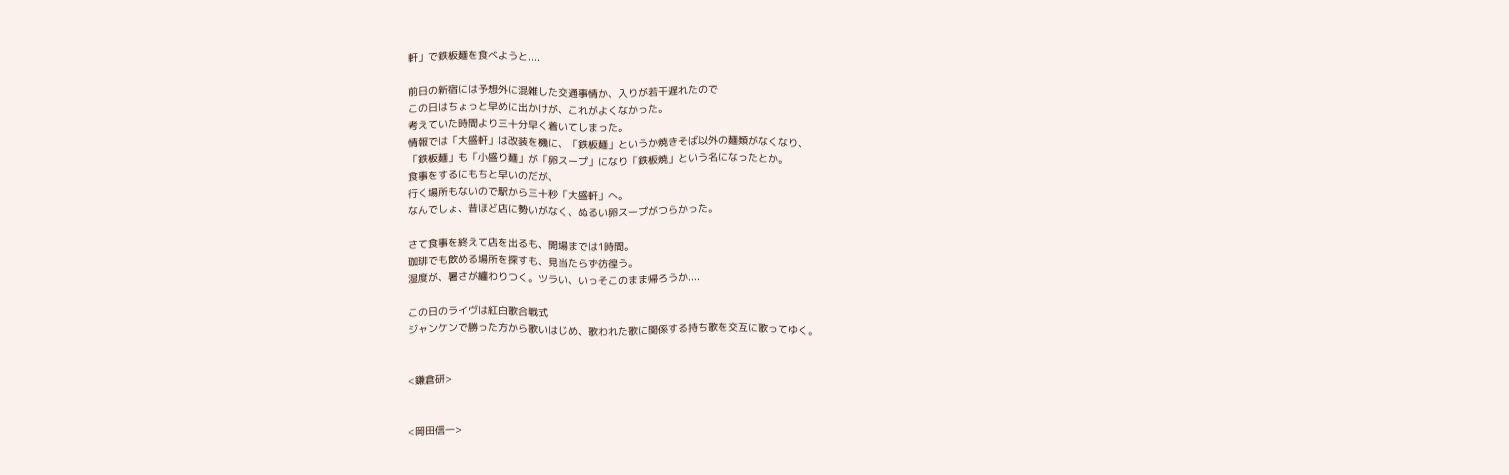軒」で鉄板麺を食べようと....

前日の新宿には予想外に混雑した交通事情か、入りが若干遅れたので
この日はちょっと早めに出かけが、これがよくなかった。
考えていた時間より三十分早く着いてしまった。
情報では「大盛軒」は改装を機に、「鉄板麺」というか焼きそば以外の麺類がなくなり、
「鉄板麺」も「小盛り麺」が「卵スープ」になり「鉄板焼」という名になったとか。
食事をするにもちと早いのだが、
行く場所もないので駅から三十秒「大盛軒」へ。
なんでしょ、昔ほど店に勢いがなく、ぬるい卵スープがつらかった。

さて食事を終えて店を出るも、開場までは1時間。
珈琲でも飲める場所を探すも、見当たらず彷徨う。
湿度が、暑さが纏わりつく。ツラい、いっそこのまま帰ろうか....

この日のライヴは紅白歌合戦式
ジャンケンで勝った方から歌いはじめ、歌われた歌に関係する持ち歌を交互に歌ってゆく。


<鎌倉研>


<岡田信一>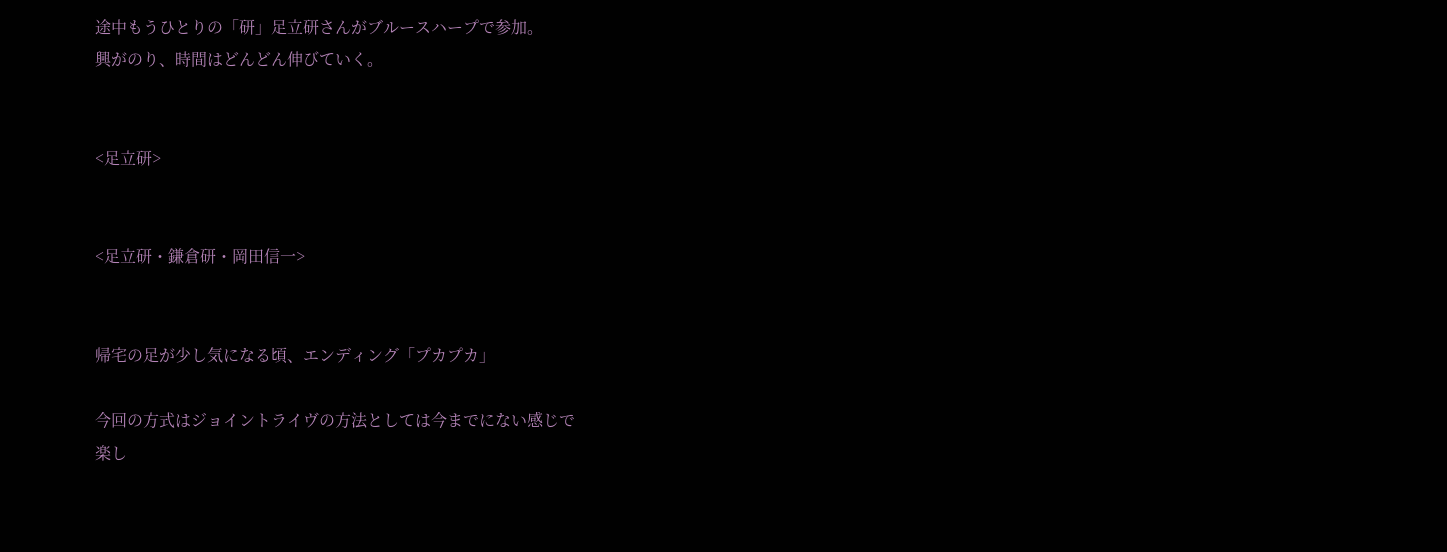途中もうひとりの「研」足立研さんがブルースハープで参加。
興がのり、時間はどんどん伸びていく。


<足立研>


<足立研・鎌倉研・岡田信一>


帰宅の足が少し気になる頃、エンディング「プカプカ」

今回の方式はジョイントライヴの方法としては今までにない感じで
楽し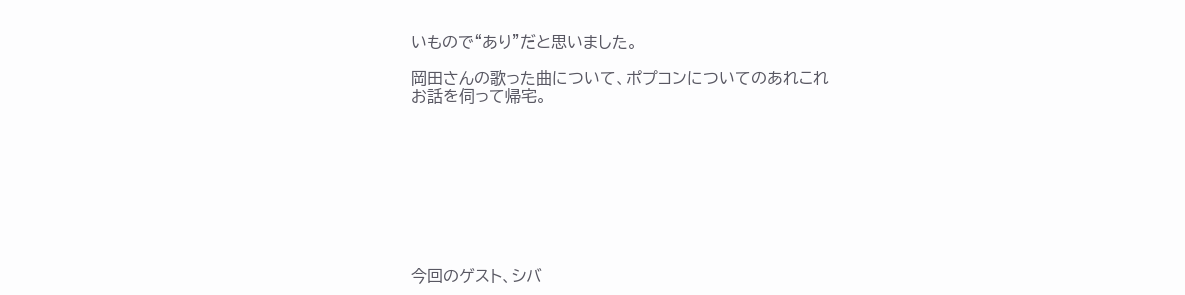いもので“あり”だと思いました。

岡田さんの歌った曲について、ポプコンについてのあれこれ
お話を伺って帰宅。









今回のゲスト、シバ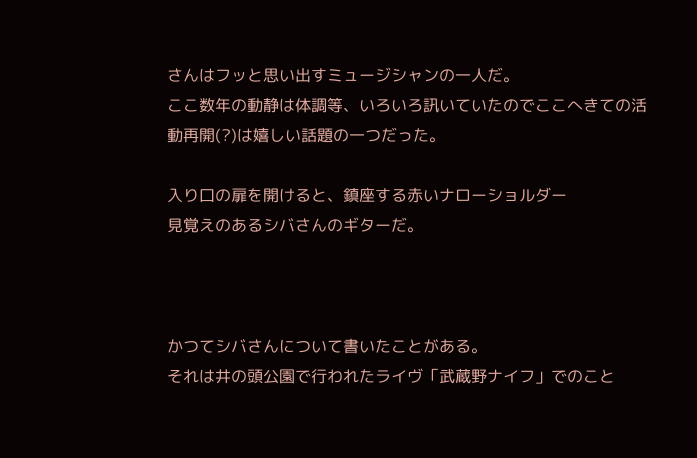さんはフッと思い出すミュージシャンの一人だ。
ここ数年の動静は体調等、いろいろ訊いていたのでここへきての活動再開(?)は嬉しい話題の一つだった。

入り口の扉を開けると、鎮座する赤いナローショルダー
見覚えのあるシバさんのギターだ。



かつてシバさんについて書いたことがある。
それは井の頭公園で行われたライヴ「武蔵野ナイフ」でのこと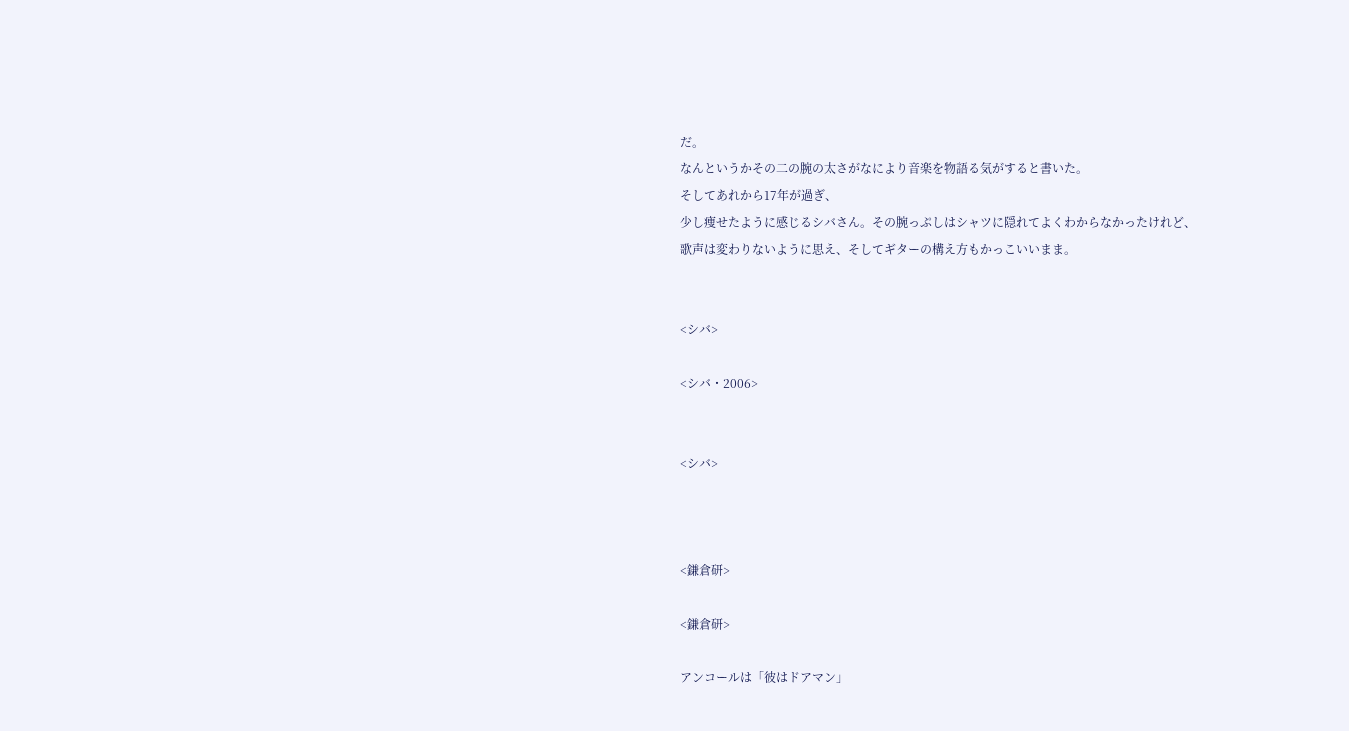だ。
なんというかその二の腕の太さがなにより音楽を物語る気がすると書いた。
そしてあれから17年が過ぎ、
少し痩せたように感じるシバさん。その腕っぷしはシャツに隠れてよくわからなかったけれど、
歌声は変わりないように思え、そしてギターの構え方もかっこいいまま。


<シバ>

<シバ・2006>


<シバ>



<鎌倉研>

<鎌倉研>

アンコールは「彼はドアマン」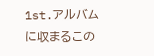1st.アルバムに収まるこの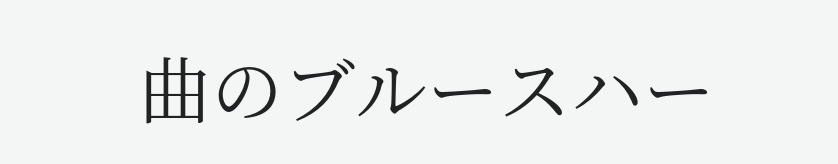曲のブルースハー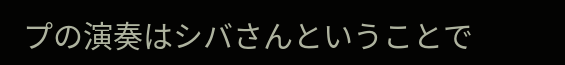プの演奏はシバさんということで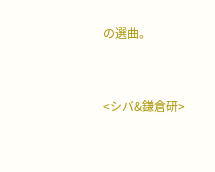の選曲。


<シバ&鎌倉研>